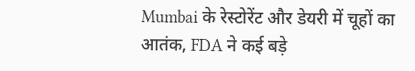Mumbai के रेस्टोरेंट और डेयरी में चूहों का आतंक, FDA ने कई बड़े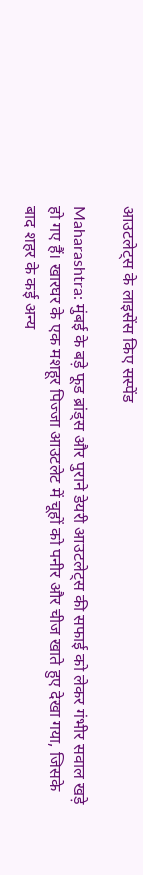आउटलेट्स के लाइसेंस किए सस्पेंड

Maharashtra: मुंबई के बड़े फूड ब्रांड्स और पुराने डेयरी आउटलेट्स की सफाई को लेकर गंभीर सवाल खड़े हो गए हैं। खारघर के एक मशहूर पिज्जा आउटलेट में चूहों को पनीर और चीज खाते हुए देखा गया, जिसके बाद शहर के कई अन्य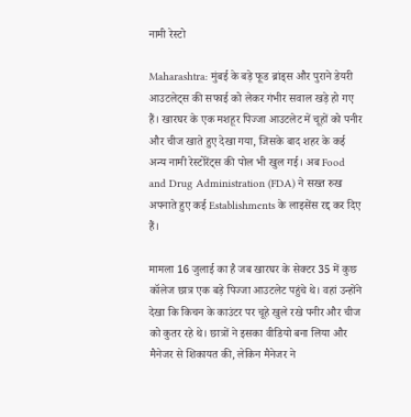नामी रेस्टो

Maharashtra: मुंबई के बड़े फूड ब्रांड्स और पुराने डेयरी आउटलेट्स की सफाई को लेकर गंभीर सवाल खड़े हो गए हैं। खारघर के एक मशहूर पिज्जा आउटलेट में चूहों को पनीर और चीज खाते हुए देखा गया, जिसके बाद शहर के कई अन्य नामी रेस्टोरेंट्स की पोल भी खुल गई। अब Food and Drug Administration (FDA) ने सख्त रुख अपनाते हुए कई Establishments के लाइसेंस रद्द कर दिए हैं।

मामला 16 जुलाई का है जब खारघर के सेक्टर 35 में कुछ कॉलेज छात्र एक बड़े पिज्जा आउटलेट पहुंचे थे। वहां उन्होंने देखा कि किचन के काउंटर पर चूहे खुले रखे पनीर और चीज को कुतर रहे थे। छात्रों ने इसका वीडियो बना लिया और मैनेजर से शिकायत की, लेकिन मैनेजर ने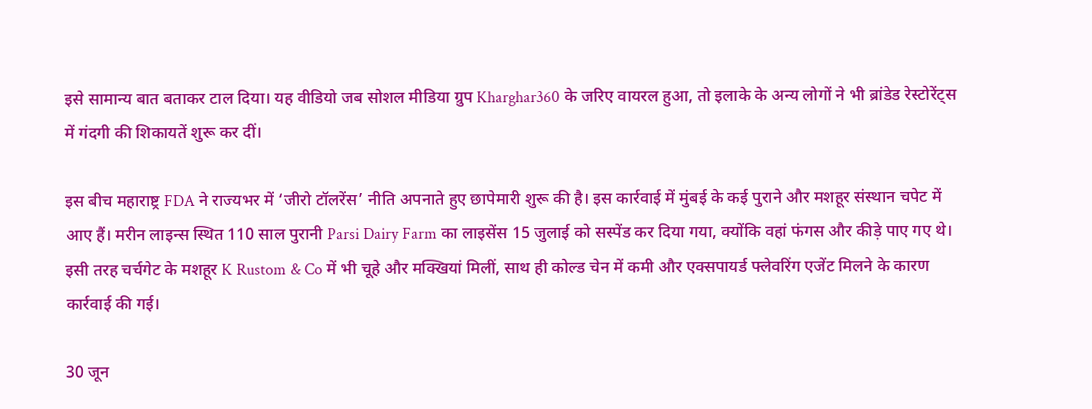इसे सामान्य बात बताकर टाल दिया। यह वीडियो जब सोशल मीडिया ग्रुप Kharghar360 के जरिए वायरल हुआ, तो इलाके के अन्य लोगों ने भी ब्रांडेड रेस्टोरेंट्स में गंदगी की शिकायतें शुरू कर दीं।

इस बीच महाराष्ट्र FDA ने राज्यभर में ‘जीरो टॉलरेंस’ नीति अपनाते हुए छापेमारी शुरू की है। इस कार्रवाई में मुंबई के कई पुराने और मशहूर संस्थान चपेट में आए हैं। मरीन लाइन्स स्थित 110 साल पुरानी Parsi Dairy Farm का लाइसेंस 15 जुलाई को सस्पेंड कर दिया गया, क्योंकि वहां फंगस और कीड़े पाए गए थे। इसी तरह चर्चगेट के मशहूर K Rustom & Co में भी चूहे और मक्खियां मिलीं, साथ ही कोल्ड चेन में कमी और एक्सपायर्ड फ्लेवरिंग एजेंट मिलने के कारण कार्रवाई की गई।

30 जून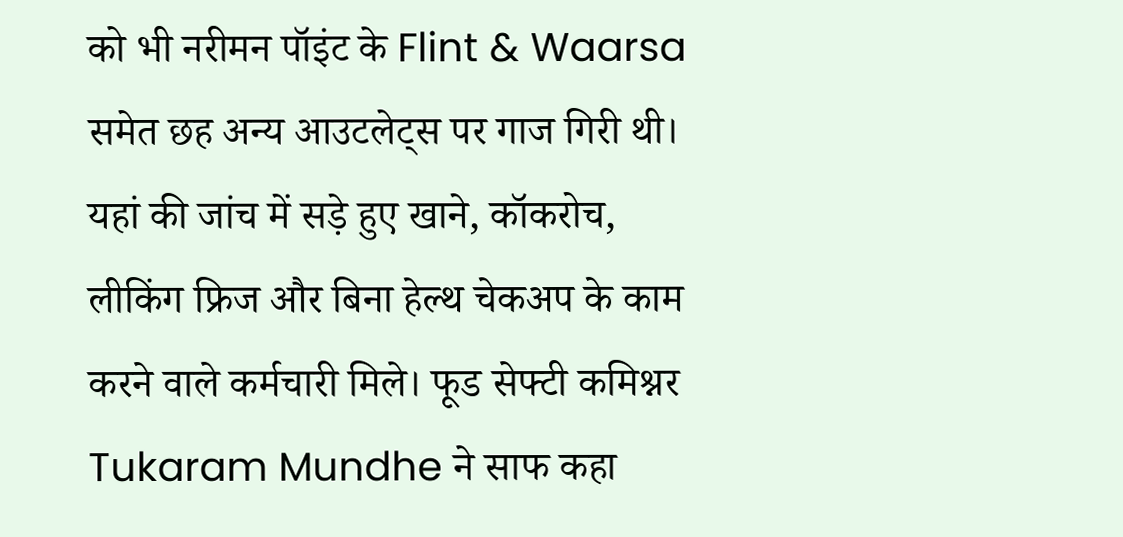को भी नरीमन पॉइंट के Flint & Waarsa समेत छह अन्य आउटलेट्स पर गाज गिरी थी। यहां की जांच में सड़े हुए खाने, कॉकरोच, लीकिंग फ्रिज और बिना हेल्थ चेकअप के काम करने वाले कर्मचारी मिले। फूड सेफ्टी कमिश्नर Tukaram Mundhe ने साफ कहा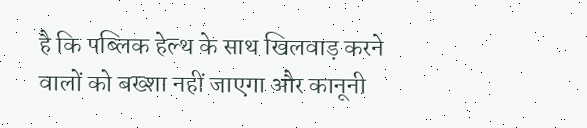है कि पब्लिक हेल्थ के साथ खिलवाड़ करने वालों को बख्शा नहीं जाएगा और कानूनी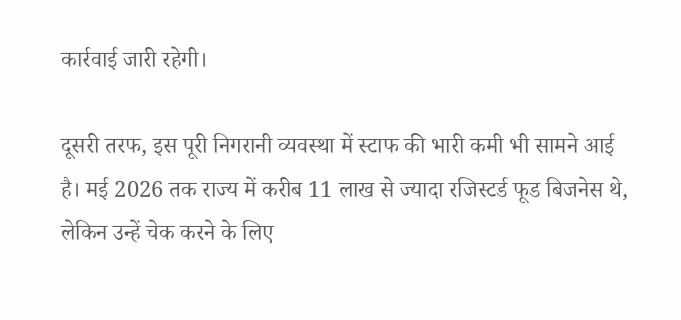कार्रवाई जारी रहेगी।

दूसरी तरफ, इस पूरी निगरानी व्यवस्था में स्टाफ की भारी कमी भी सामने आई है। मई 2026 तक राज्य में करीब 11 लाख से ज्यादा रजिस्टर्ड फूड बिजनेस थे, लेकिन उन्हें चेक करने के लिए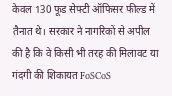केवल 130 फूड सेफ्टी ऑफिसर फील्ड में तैनात थे। सरकार ने नागरिकों से अपील की है कि वे किसी भी तरह की मिलावट या गंदगी की शिकायत FoSCoS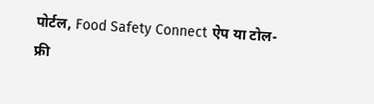पोर्टल, Food Safety Connect ऐप या टोल-फ्री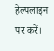हेल्पलाइन पर करें।